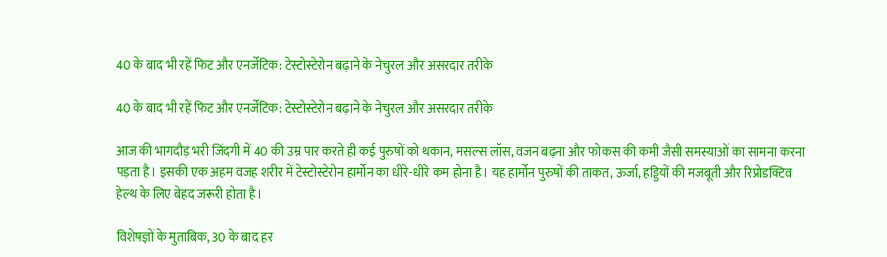40 के बाद भी रहें फिट और एनर्जेटिक: टेस्टोस्टेरोन बढ़ाने के नेचुरल और असरदार तरीके

40 के बाद भी रहें फिट और एनर्जेटिक: टेस्टोस्टेरोन बढ़ाने के नेचुरल और असरदार तरीके

आज की भागदौड़ भरी जिंदगी में 40 की उम्र पार करते ही कई पुरुषों को थकान, मसल्स लॉस, वजन बढ़ना और फोकस की कमी जैसी समस्याओं का सामना करना पड़ता है। इसकी एक अहम वजह शरीर में टेस्टोस्टेरोन हार्मोन का धीरे-धीरे कम होना है। यह हार्मोन पुरुषों की ताकत, ऊर्जा, हड्डियों की मजबूती और रिप्रोडक्टिव हेल्थ के लिए बेहद जरूरी होता है।

विशेषज्ञों के मुताबिक, 30 के बाद हर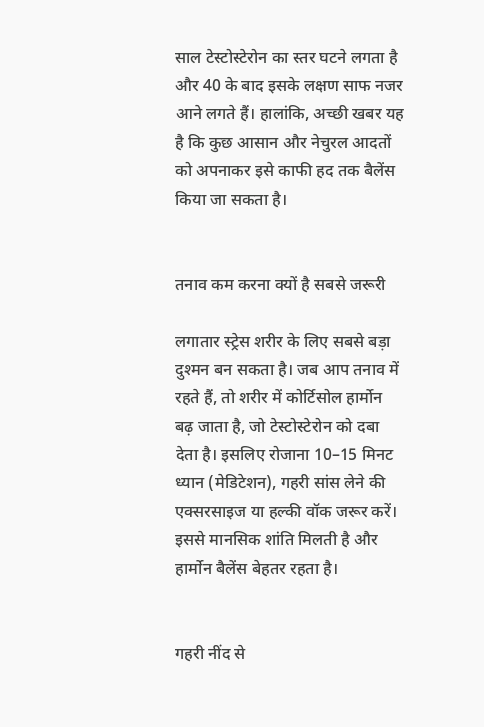साल टेस्टोस्टेरोन का स्तर घटने लगता है और 40 के बाद इसके लक्षण साफ नजर आने लगते हैं। हालांकि, अच्छी खबर यह है कि कुछ आसान और नेचुरल आदतों को अपनाकर इसे काफी हद तक बैलेंस किया जा सकता है।


तनाव कम करना क्यों है सबसे जरूरी

लगातार स्ट्रेस शरीर के लिए सबसे बड़ा दुश्मन बन सकता है। जब आप तनाव में रहते हैं, तो शरीर में कोर्टिसोल हार्मोन बढ़ जाता है, जो टेस्टोस्टेरोन को दबा देता है। इसलिए रोजाना 10–15 मिनट ध्यान (मेडिटेशन), गहरी सांस लेने की एक्सरसाइज या हल्की वॉक जरूर करें। इससे मानसिक शांति मिलती है और हार्मोन बैलेंस बेहतर रहता है।


गहरी नींद से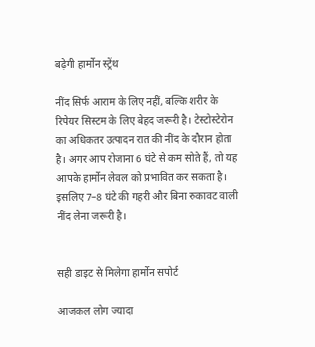बढ़ेगी हार्मोन स्ट्रेंथ

नींद सिर्फ आराम के लिए नहीं, बल्कि शरीर के रिपेयर सिस्टम के लिए बेहद जरूरी है। टेस्टोस्टेरोन का अधिकतर उत्पादन रात की नींद के दौरान होता है। अगर आप रोजाना 6 घंटे से कम सोते हैं, तो यह आपके हार्मोन लेवल को प्रभावित कर सकता है। इसलिए 7–8 घंटे की गहरी और बिना रुकावट वाली नींद लेना जरूरी है।


सही डाइट से मिलेगा हार्मोन सपोर्ट

आजकल लोग ज्यादा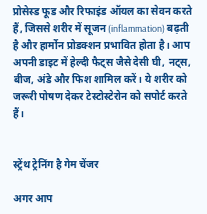प्रोसेस्ड फूड और रिफाइंड ऑयल का सेवन करते हैं, जिससे शरीर में सूजन (inflammation) बढ़ती है और हार्मोन प्रोडक्शन प्रभावित होता है। आप अपनी डाइट में हेल्दी फैट्स जैसे देसी घी, नट्स, बीज, अंडे और फिश शामिल करें। ये शरीर को जरूरी पोषण देकर टेस्टोस्टेरोन को सपोर्ट करते हैं।


स्ट्रेंथ ट्रेनिंग है गेम चेंजर

अगर आप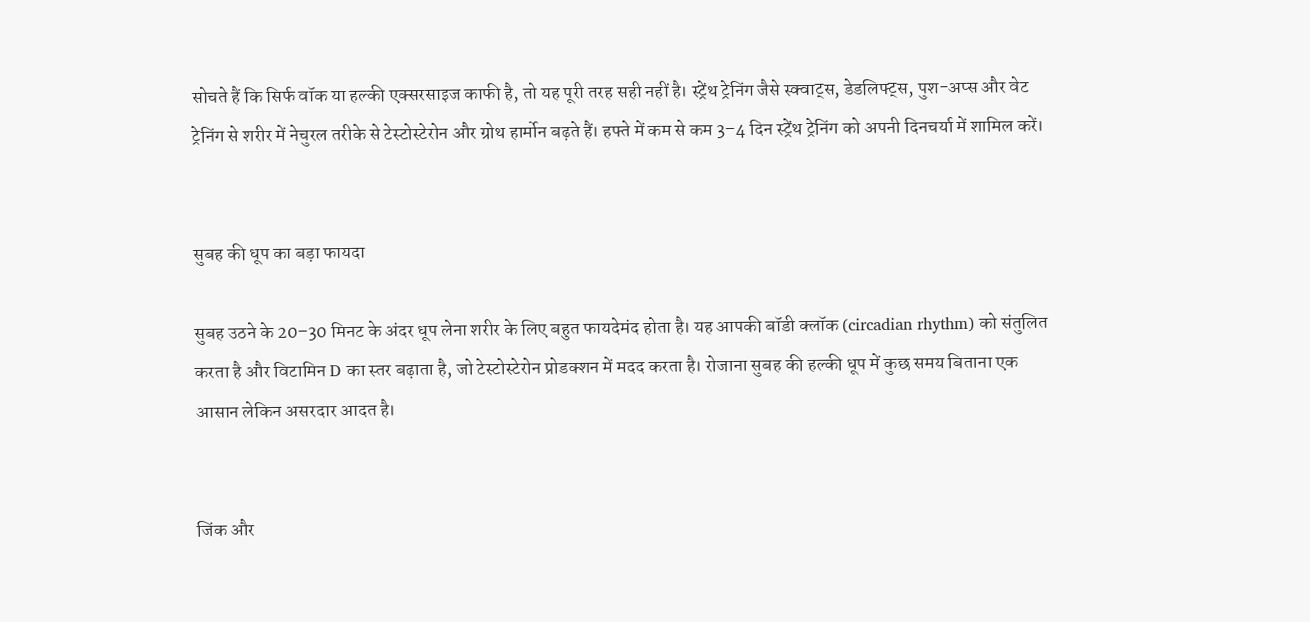सोचते हैं कि सिर्फ वॉक या हल्की एक्सरसाइज काफी है, तो यह पूरी तरह सही नहीं है। स्ट्रेंथ ट्रेनिंग जैसे स्क्वाट्स, डेडलिफ्ट्स, पुश-अप्स और वेट ट्रेनिंग से शरीर में नेचुरल तरीके से टेस्टोस्टेरोन और ग्रोथ हार्मोन बढ़ते हैं। हफ्ते में कम से कम 3–4 दिन स्ट्रेंथ ट्रेनिंग को अपनी दिनचर्या में शामिल करें।


सुबह की धूप का बड़ा फायदा

सुबह उठने के 20–30 मिनट के अंदर धूप लेना शरीर के लिए बहुत फायदेमंद होता है। यह आपकी बॉडी क्लॉक (circadian rhythm) को संतुलित करता है और विटामिन D का स्तर बढ़ाता है, जो टेस्टोस्टेरोन प्रोडक्शन में मदद करता है। रोजाना सुबह की हल्की धूप में कुछ समय बिताना एक आसान लेकिन असरदार आदत है।


जिंक और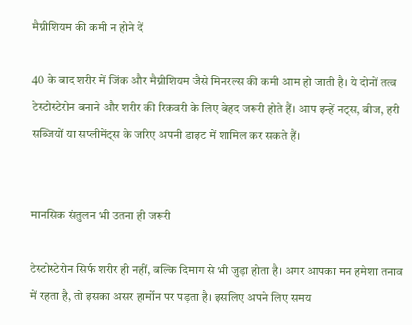मैग्नीशियम की कमी न होने दें

40 के बाद शरीर में जिंक और मैग्नीशियम जैसे मिनरल्स की कमी आम हो जाती है। ये दोनों तत्व टेस्टोस्टेरोन बनाने और शरीर की रिकवरी के लिए बेहद जरूरी होते हैं। आप इन्हें नट्स, बीज, हरी सब्जियों या सप्लीमेंट्स के जरिए अपनी डाइट में शामिल कर सकते हैं।


मानसिक संतुलन भी उतना ही जरूरी

टेस्टोस्टेरोन सिर्फ शरीर ही नहीं, बल्कि दिमाग से भी जुड़ा होता है। अगर आपका मन हमेशा तनाव में रहता है, तो इसका असर हार्मोन पर पड़ता है। इसलिए अपने लिए समय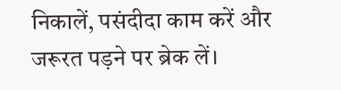निकालें, पसंदीदा काम करें और जरूरत पड़ने पर ब्रेक लें।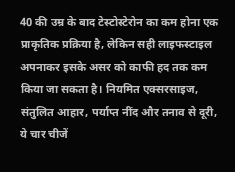40 की उम्र के बाद टेस्टोस्टेरोन का कम होना एक प्राकृतिक प्रक्रिया है, लेकिन सही लाइफस्टाइल अपनाकर इसके असर को काफी हद तक कम किया जा सकता है। नियमित एक्सरसाइज, संतुलित आहार, पर्याप्त नींद और तनाव से दूरी, ये चार चीजें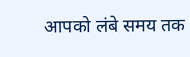आपको लंबे समय तक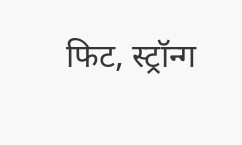फिट, स्ट्रॉन्ग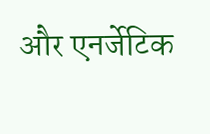और एनर्जेटिक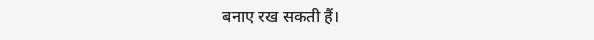बनाए रख सकती हैं।